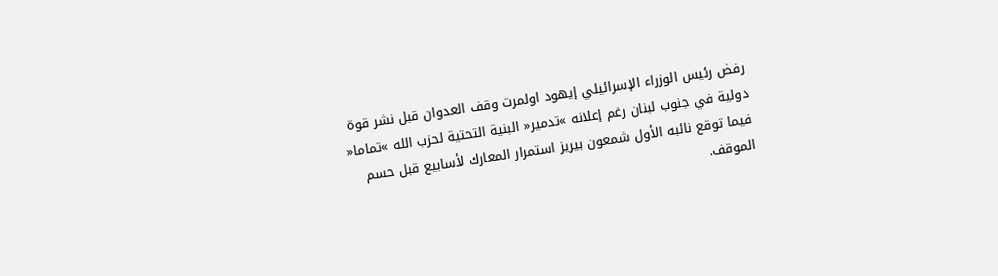رفض رئيس الوزراء الإسرائيلي إيهود اولمرت وقف العدوان قبل نشر قوة دولية في جنوب لبنان رغم إعلانه »تدمير« البنية التحتية لحزب الله »تماما« فيما توقع نائبه الأول شمعون بيريز استمرار المعارك لأسابيع قبل حسم الموقف.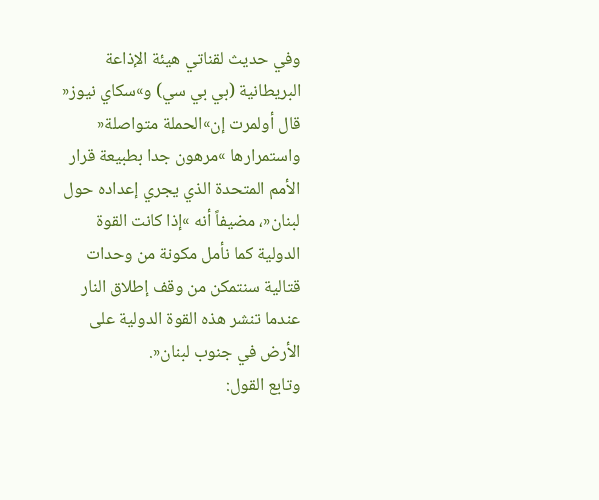وفي حديث لقناتي هيئة الإذاعة البريطانية (بي بي سي) و»سكاي نيوز« قال أولمرت إن»الحملة متواصلة« واستمرارها »مرهون جدا بطبيعة قرار الأمم المتحدة الذي يجري إعداده حول لبنان«، مضيفاً أنه »إذا كانت القوة الدولية كما نأمل مكونة من وحدات قتالية سنتمكن من وقف إطلاق النار عندما تنشر هذه القوة الدولية على الأرض في جنوب لبنان«.
وتابع القول: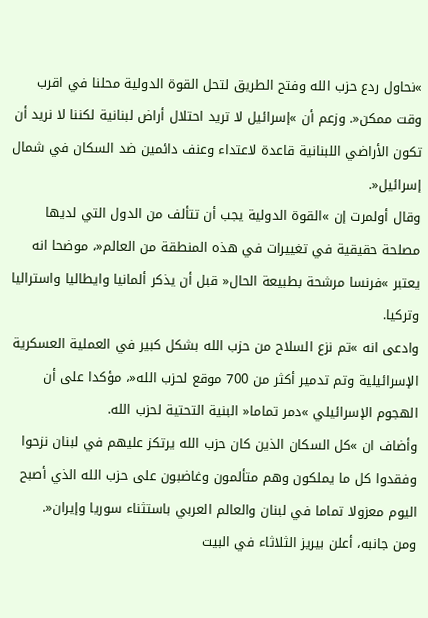»نحاول ردع حزب الله وفتح الطريق لتحل القوة الدولية محلنا في اقرب وقت ممكن«. وزعم أن »إسرائيل لا تريد احتلال أراض لبنانية لكننا لا نريد أن تكون الأراضي اللبنانية قاعدة لاعتداء وعنف دائمين ضد السكان في شمال إسرائيل«.
وقال أولمرت إن »القوة الدولية يجب أن تتألف من الدول التي لديها مصلحة حقيقية في تغييرات في هذه المنطقة من العالم«، موضحا انه يعتبر »فرنسا مرشحة بطبيعة الحال« قبل أن يذكر ألمانيا وايطاليا واستراليا وتركيا.
وادعى انه »تم نزع السلاح من حزب الله بشكل كبير في العملية العسكرية الإسرائيلية وتم تدمير أكثر من 700 موقع لحزب الله«، مؤكدا على أن الهجوم الإسرائيلي »دمر تماما« البنية التحتية لحزب الله.
وأضاف ان »كل السكان الذين كان حزب الله يرتكز عليهم في لبنان نزحوا وفقدوا كل ما يملكون وهم متألمون وغاضبون على حزب الله الذي أصبح اليوم معزولا تماما في لبنان والعالم العربي باستثناء سوريا وإيران«.
ومن جانبه، أعلن بيريز الثلاثاء في البيت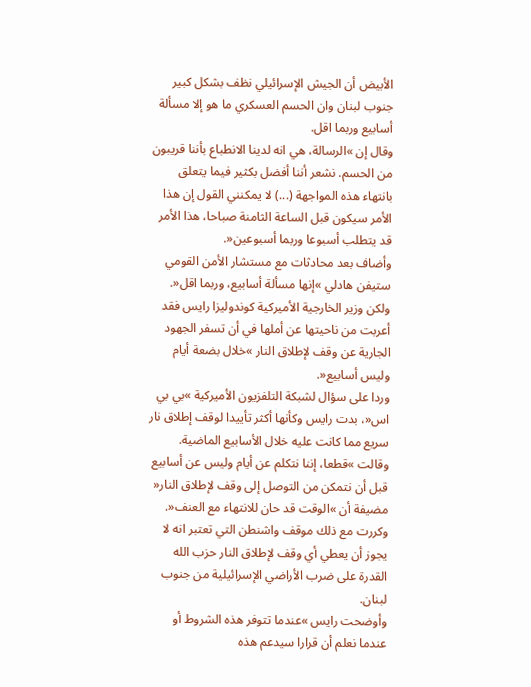الأبيض أن الجيش الإسرائيلي نظف بشكل كبير جنوب لبنان وان الحسم العسكري ما هو إلا مسألة أسابيع وربما اقل.
وقال إن »الرسالة، هي انه لدينا الانطباع بأننا قريبون من الحسم. نشعر أننا أفضل بكثير فيما يتعلق بانتهاء هذه المواجهة (...) لا يمكنني القول إن هذا الأمر سيكون قبل الساعة الثامنة صباحا، هذا الأمر قد يتطلب أسبوعا وربما أسبوعين«.
وأضاف بعد محادثات مع مستشار الأمن القومي ستيفن هادلي »إنها مسألة أسابيع، وربما اقل«.
ولكن وزير الخارجية الأميركية كوندوليزا رايس فقد أعربت من ناحيتها عن أملها في أن تسفر الجهود الجارية عن وقف لإطلاق النار »خلال بضعة أيام وليس أسابيع«.
وردا على سؤال لشبكة التلفزيون الأميركية »بي بي اس«، بدت رايس وكأنها أكثر تأييدا لوقف إطلاق نار سريع مما كانت عليه خلال الأسابيع الماضية.
وقالت »قطعا، إننا نتكلم عن أيام وليس عن أسابيع قبل أن نتمكن من التوصل إلى وقف لإطلاق النار« مضيفة أن »الوقت قد حان للانتهاء مع العنف«.
وكررت مع ذلك موقف واشنطن التي تعتبر انه لا يجوز أن يعطي أي وقف لإطلاق النار حزب الله القدرة على ضرب الأراضي الإسرائيلية من جنوب لبنان.
وأوضحت رايس »عندما تتوفر هذه الشروط أو عندما نعلم أن قرارا سيدعم هذه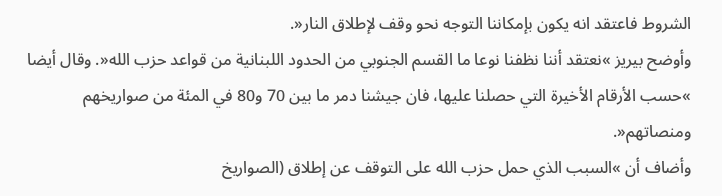الشروط فاعتقد انه يكون بإمكاننا التوجه نحو وقف لإطلاق النار«.
وأوضح بيريز »نعتقد أننا نظفنا نوعا ما القسم الجنوبي من الحدود اللبنانية من قواعد حزب الله«. وقال أيضا »حسب الأرقام الأخيرة التي حصلنا عليها، فان جيشنا دمر ما بين 70 و80 في المئة من صواريخهم ومنصاتهم«.
وأضاف أن »السبب الذي حمل حزب الله على التوقف عن إطلاق (الصواريخ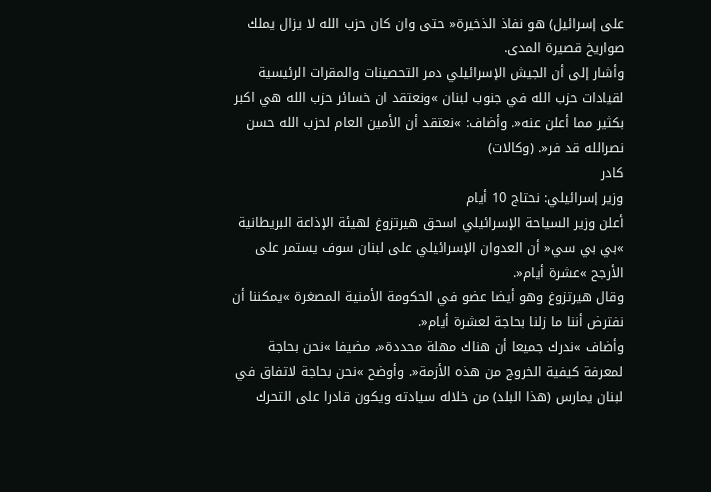على إسرائيل) هو نفاذ الذخيرة« حتى وان كان حزب الله لا يزال يملك صواريخ قصيرة المدى.
وأشار إلى أن الجيش الإسرائيلي دمر التحصينات والمقرات الرئيسية لقيادات حزب الله في جنوب لبنان »ونعتقد ان خسائر حزب الله هي اكبر بكثير مما أعلن عنه«. وأضاف: »نعتقد أن الأمين العام لحزب الله حسن نصرالله قد فر«. (وكالات)
كادر
وزير إسرائيلي: نحتاج 10 أيام
أعلن وزير السياحة الإسرائيلي اسحق هيرتزوغ لهيئة الإذاعة البريطانية »بي بي سي« أن العدوان الإسرائيلي على لبنان سوف يستمر على الأرجح »عشرة أيام«.
وقال هيرتزوغ وهو أيضا عضو في الحكومة الأمنية المصغرة »يمكننا أن نفترض أننا ما زلنا بحاجة لعشرة أيام«.
وأضاف »ندرك جميعا أن هناك مهلة محددة«، مضيفا »نحن بحاجة لمعرفة كيفية الخروج من هذه الأزمة«. وأوضح »نحن بحاجة لاتفاق في لبنان يمارس (هذا البلد) من خلاله سيادته ويكون قادرا على التحرك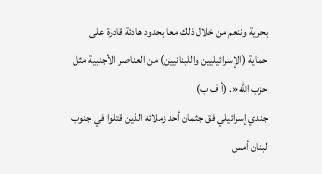بحرية وننعم من خلال ذلك معا بحدود هادئة قادرة على حماية (الإسرائيليين واللبنانيين) من العناصر الأجنبية مثل حزب الله«. (أ ف ب)
جندي إسرائيلي فق جثمان أحد زملائه الذين قتلوا في جنوب لبنان أمس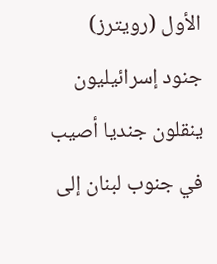الأول (رويترز)
جنود إسرائيليون ينقلون جنديا أصيب في جنوب لبنان إلى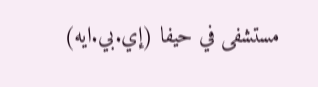مستشفى في حيفا (إي.بي.ايه)